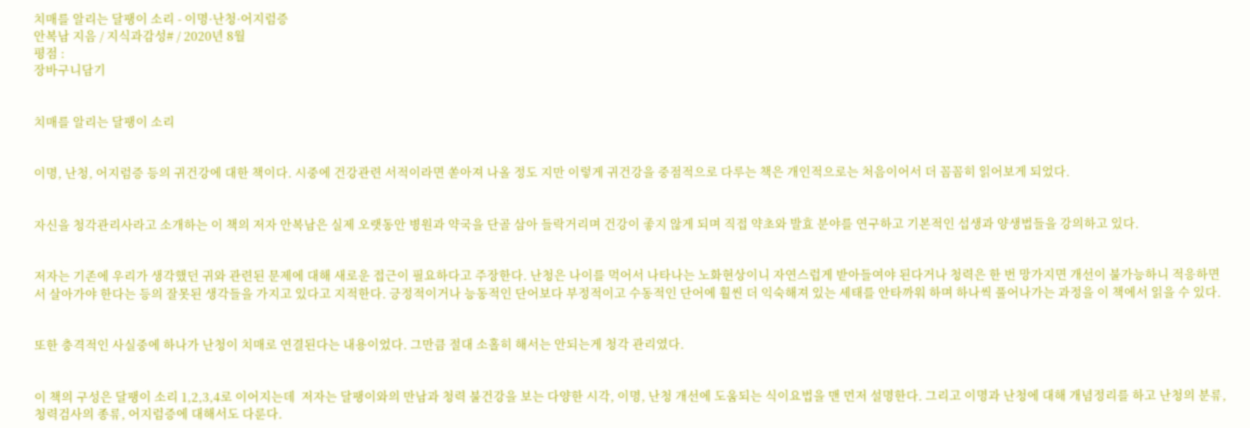치매를 알리는 달팽이 소리 - 이명·난청·어지럼증
안복남 지음 / 지식과감성# / 2020년 8월
평점 :
장바구니담기


치매를 알리는 달팽이 소리


이명, 난청, 어지럼증 등의 귀건강에 대한 책이다. 시중에 건강관련 서적이라면 쏟아져 나올 정도 지만 이렇게 귀건강을 중점적으로 다루는 책은 개인적으로는 처음이어서 더 꼼꼼히 읽어보게 되었다.


자신을 청각관리사라고 소개하는 이 책의 저자 안복남은 실제 오랫동안 병원과 약국을 단골 삼아 들락거리며 건강이 좋지 않게 되며 직접 약초와 발효 분야를 연구하고 기본적인 섭생과 양생법들을 강의하고 있다.


저자는 기존에 우리가 생각했던 귀와 관련된 문제에 대해 새로운 접근이 필요하다고 주장한다. 난청은 나이를 먹어서 나타나는 노화현상이니 자연스럽게 받아들여야 된다거나 청력은 한 번 망가지면 개선이 불가능하니 적응하면서 살아가야 한다는 등의 잘못된 생각들을 가지고 있다고 지적한다. 긍정적이거나 능동적인 단어보다 부정적이고 수동적인 단어에 훨씬 더 익숙해져 있는 세태를 안타까워 하며 하나씩 풀어나가는 과정을 이 책에서 읽을 수 있다.


또한 충격적인 사실중에 하나가 난청이 치매로 연결된다는 내용이었다. 그만큼 절대 소홀히 해서는 안되는게 청각 관리였다.


이 책의 구성은 달팽이 소리 1,2,3,4로 이어지는데  저자는 달팽이와의 만남과 청력 불건강을 보는 다양한 시각, 이명, 난청 개선에 도움되는 식이요법을 맨 먼저 설명한다. 그리고 이명과 난청에 대해 개념정리를 하고 난청의 분류, 청력검사의 종류, 어지럼증에 대해서도 다룬다.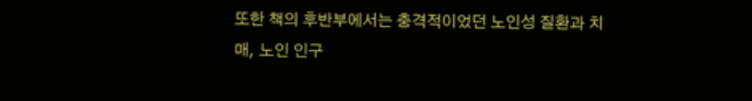또한 책의 후반부에서는 충격적이었던 노인성 질환과 치매, 노인 인구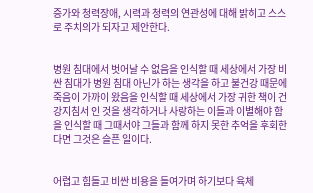증가와 청력장애, 시력과 청력의 연관성에 대해 밝히고 스스로 주치의가 되자고 제안한다.


병원 침대에서 벗어날 수 없음을 인식할 때 세상에서 가장 비싼 침대가 병원 침대 아닌가 하는 생각을 하고 불건강 때문에 죽음이 가까이 왔음을 인식할 때 세상에서 가장 귀한 책이 건강지침서 인 것을 생각하거나 사랑하는 이들과 이별해야 함을 인식할 때 그때서야 그들과 함께 하지 못한 추억을 후회한다면 그것은 슬픈 일이다.


어렵고 힘들고 비싼 비용을 들여가며 하기보다 육체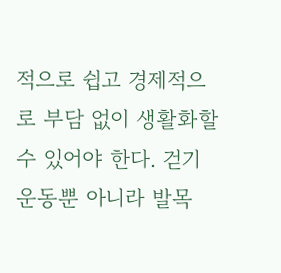적으로 쉽고 경제적으로 부담 없이 생활화할 수 있어야 한다. 걷기 운동뿐 아니라 발목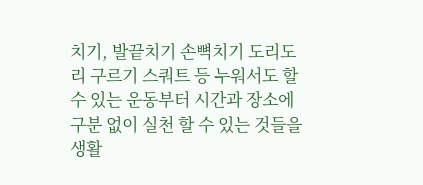치기, 발끝치기 손뼉치기 도리도리 구르기 스쿼트 등 누워서도 할 수 있는 운동부터 시간과 장소에 구분 없이 실천 할 수 있는 것들을 생활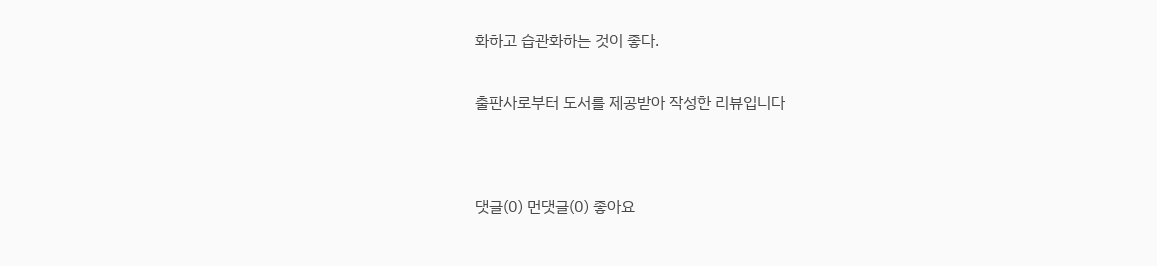화하고 습관화하는 것이 좋다.


출판사로부터 도서를 제공받아 작성한 리뷰입니다




댓글(0) 먼댓글(0) 좋아요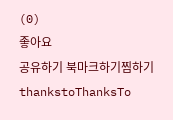(0)
좋아요
공유하기 북마크하기찜하기 thankstoThanksTo